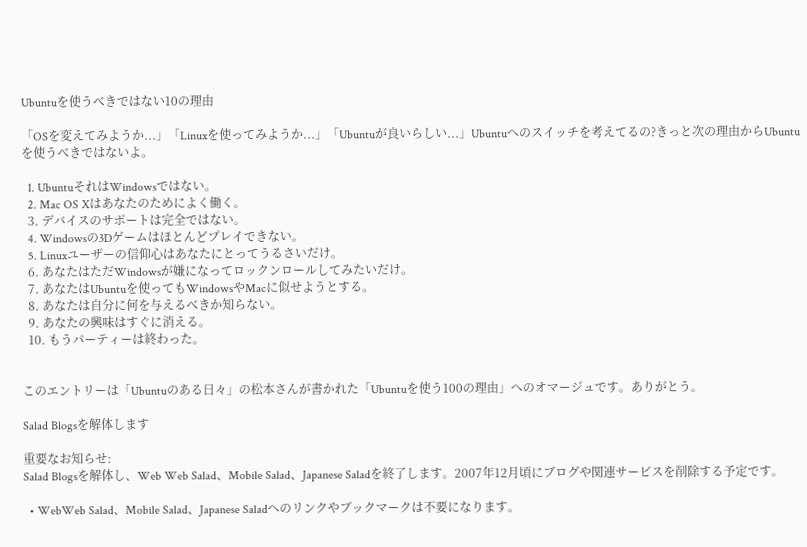Ubuntuを使うべきではない10の理由

「OSを変えてみようか...」「Linuxを使ってみようか...」「Ubuntuが良いらしい...」Ubuntuへのスイッチを考えてるの?きっと次の理由からUbuntuを使うべきではないよ。

  1. UbuntuそれはWindowsではない。
  2. Mac OS Xはあなたのためによく働く。
  3. デバイスのサポートは完全ではない。
  4. Windowsの3Dゲームはほとんどプレイできない。
  5. Linuxユーザーの信仰心はあなたにとってうるさいだけ。
  6. あなたはただWindowsが嫌になってロックンロールしてみたいだけ。
  7. あなたはUbuntuを使ってもWindowsやMacに似せようとする。
  8. あなたは自分に何を与えるべきか知らない。
  9. あなたの興味はすぐに消える。
  10. もうパーティーは終わった。


このエントリーは「Ubuntuのある日々」の松本さんが書かれた「Ubuntuを使う100の理由」へのオマージュです。ありがとう。

Salad Blogsを解体します

重要なお知らせ:
Salad Blogsを解体し、Web Web Salad、Mobile Salad、Japanese Saladを終了します。2007年12月頃にブログや関連サービスを削除する予定です。

  • WebWeb Salad、Mobile Salad、Japanese Saladへのリンクやブックマークは不要になります。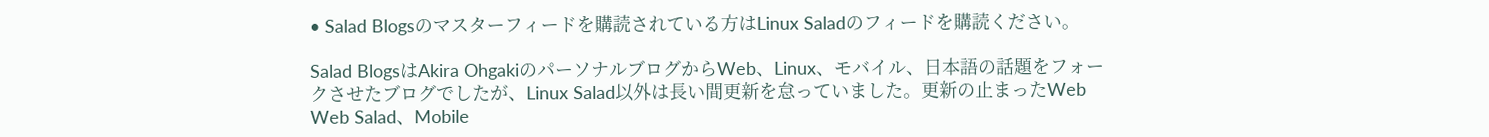• Salad Blogsのマスターフィードを購読されている方はLinux Saladのフィードを購読ください。

Salad BlogsはAkira OhgakiのパーソナルブログからWeb、Linux、モバイル、日本語の話題をフォークさせたブログでしたが、Linux Salad以外は長い間更新を怠っていました。更新の止まったWeb Web Salad、Mobile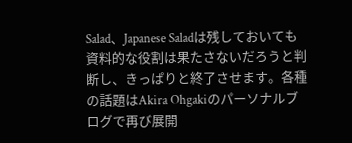Salad、Japanese Saladは残しておいても資料的な役割は果たさないだろうと判断し、きっぱりと終了させます。各種の話題はAkira Ohgakiのパーソナルブログで再び展開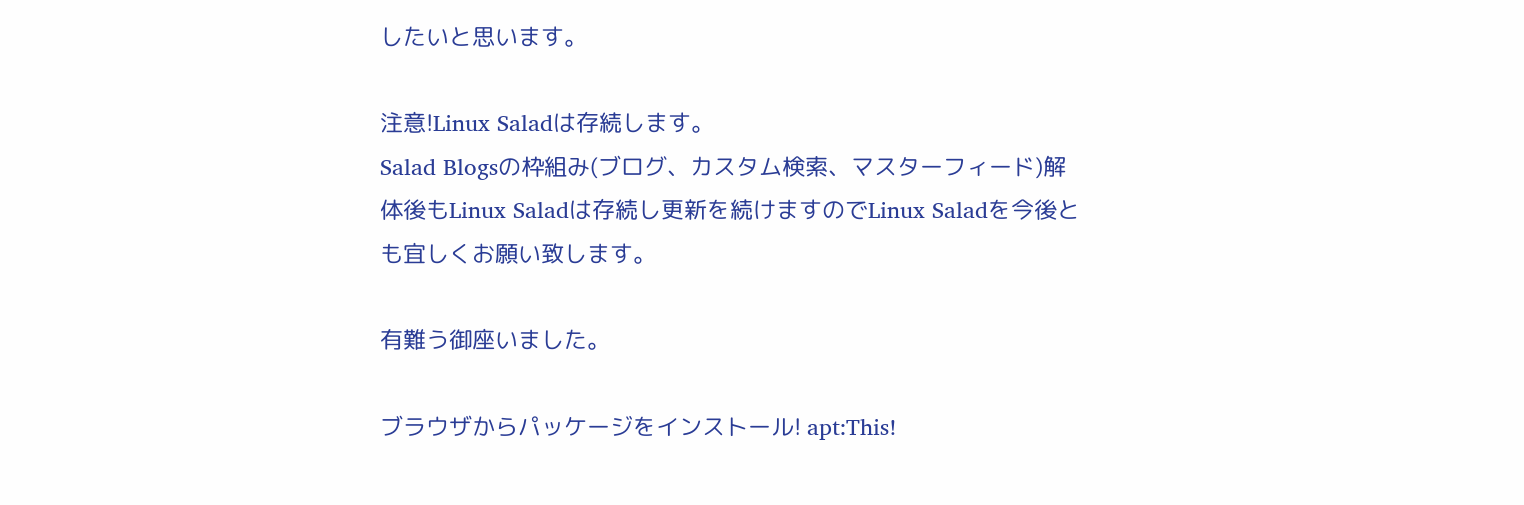したいと思います。

注意!Linux Saladは存続します。
Salad Blogsの枠組み(ブログ、カスタム検索、マスターフィード)解体後もLinux Saladは存続し更新を続けますのでLinux Saladを今後とも宜しくお願い致します。

有難う御座いました。

ブラウザからパッケージをインストール! apt:This!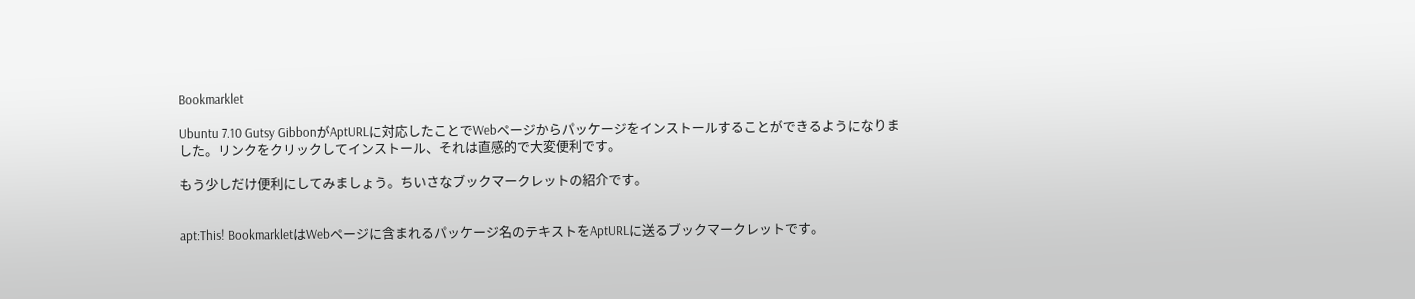Bookmarklet

Ubuntu 7.10 Gutsy GibbonがAptURLに対応したことでWebページからパッケージをインストールすることができるようになりました。リンクをクリックしてインストール、それは直感的で大変便利です。

もう少しだけ便利にしてみましょう。ちいさなブックマークレットの紹介です。


apt:This! BookmarkletはWebページに含まれるパッケージ名のテキストをAptURLに送るブックマークレットです。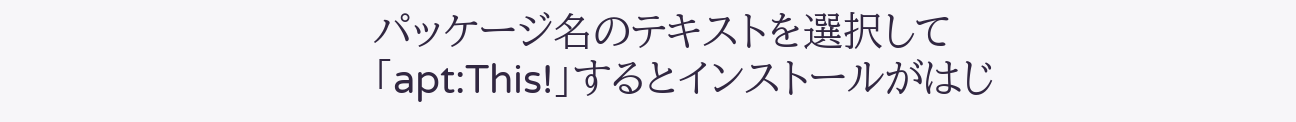パッケージ名のテキストを選択して「apt:This!」するとインストールがはじ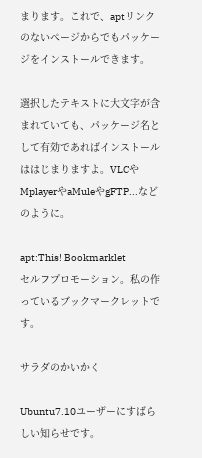まります。これで、aptリンクのないページからでもパッケージをインストールできます。

選択したテキストに大文字が含まれていても、パッケージ名として有効であればインストールははじまりますよ。VLCやMplayerやaMuleやgFTP...などのように。

apt:This! Bookmarklet
セルフプロモーション。私の作っているブックマークレットです。

サラダのかいかく

Ubuntu7.10ユーザーにすばらしい知らせです。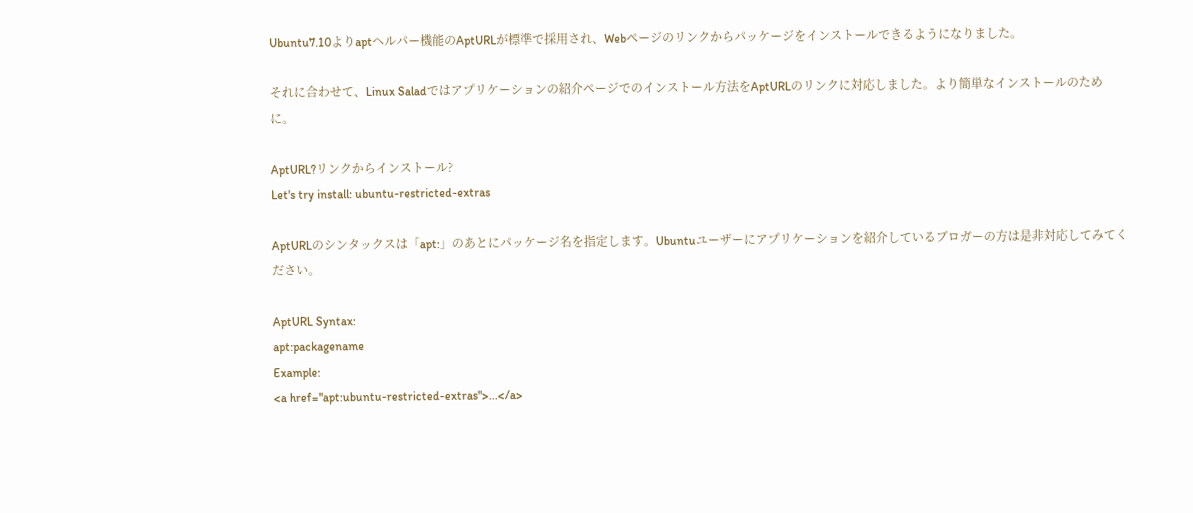Ubuntu7.10よりaptヘルパー機能のAptURLが標準で採用され、Webページのリンクからパッケージをインストールできるようになりました。

それに合わせて、Linux Saladではアプリケーションの紹介ページでのインストール方法をAptURLのリンクに対応しました。より簡単なインストールのために。

AptURL?リンクからインストール?
Let's try install: ubuntu-restricted-extras

AptURLのシンタックスは「apt:」のあとにパッケージ名を指定します。Ubuntuユーザーにアプリケーションを紹介しているブロガーの方は是非対応してみてください。

AptURL Syntax:
apt:packagename
Example:
<a href="apt:ubuntu-restricted-extras">...</a>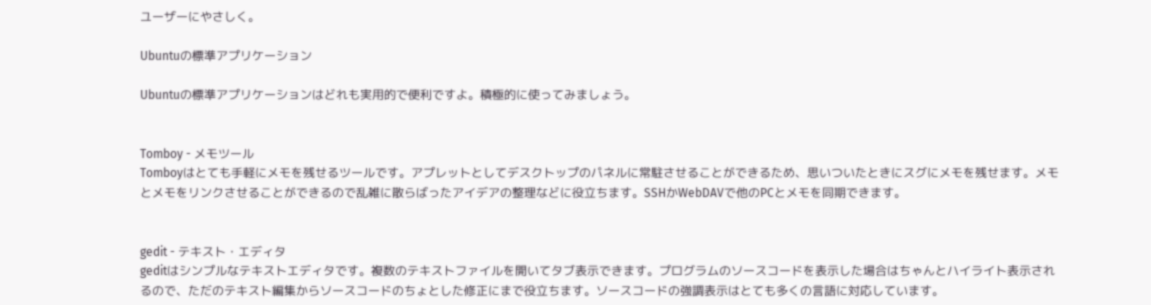ユーザーにやさしく。

Ubuntuの標準アプリケーション

Ubuntuの標準アプリケーションはどれも実用的で便利ですよ。積極的に使ってみましょう。


Tomboy - メモツール
Tomboyはとても手軽にメモを残せるツールです。アプレットとしてデスクトップのパネルに常駐させることができるため、思いついたときにスグにメモを残せます。メモとメモをリンクさせることができるので乱雑に散らばったアイデアの整理などに役立ちます。SSHかWebDAVで他のPCとメモを同期できます。


gedit - テキスト・エディタ
geditはシンプルなテキストエディタです。複数のテキストファイルを開いてタブ表示できます。プログラムのソースコードを表示した場合はちゃんとハイライト表示されるので、ただのテキスト編集からソースコードのちょとした修正にまで役立ちます。ソースコードの強調表示はとても多くの言語に対応しています。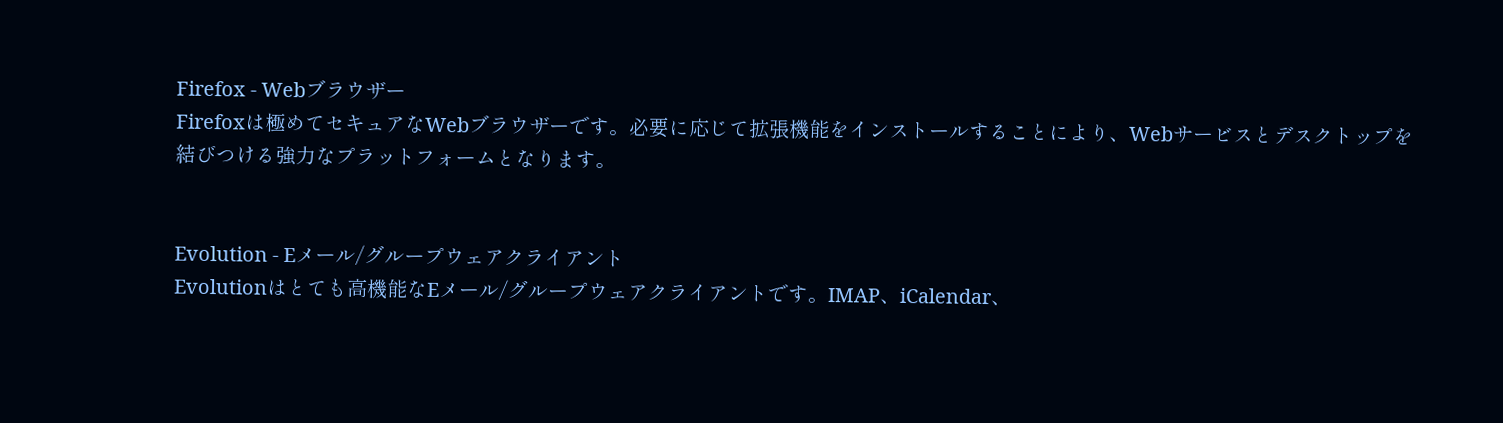Firefox - Webブラウザー
Firefoxは極めてセキュアなWebブラウザーです。必要に応じて拡張機能をインストールすることにより、Webサービスとデスクトップを結びつける強力なプラットフォームとなります。


Evolution - Eメール/グループウェアクライアント
Evolutionはとても高機能なEメール/グループウェアクライアントです。IMAP、iCalendar、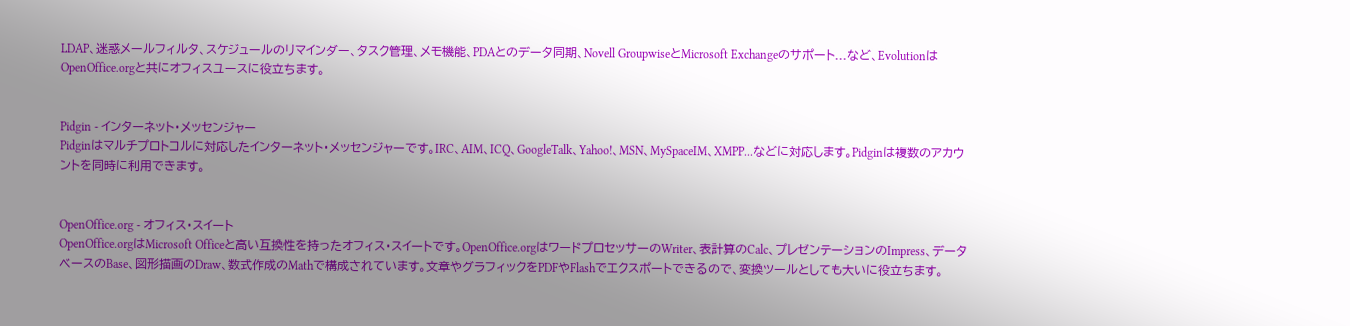LDAP、迷惑メールフィルタ、スケジュールのリマインダー、タスク管理、メモ機能、PDAとのデータ同期、Novell GroupwiseとMicrosoft Exchangeのサポート...など、EvolutionはOpenOffice.orgと共にオフィスユースに役立ちます。


Pidgin - インターネット・メッセンジャー
Pidginはマルチプロトコルに対応したインターネット・メッセンジャーです。IRC、AIM、ICQ、GoogleTalk、Yahoo!、MSN、MySpaceIM、XMPP...などに対応します。Pidginは複数のアカウントを同時に利用できます。


OpenOffice.org - オフィス・スイート
OpenOffice.orgはMicrosoft Officeと高い互換性を持ったオフィス・スイートです。OpenOffice.orgはワードプロセッサーのWriter、表計算のCalc、プレゼンテーションのImpress、データベースのBase、図形描画のDraw、数式作成のMathで構成されています。文章やグラフィックをPDFやFlashでエクスポートできるので、変換ツールとしても大いに役立ちます。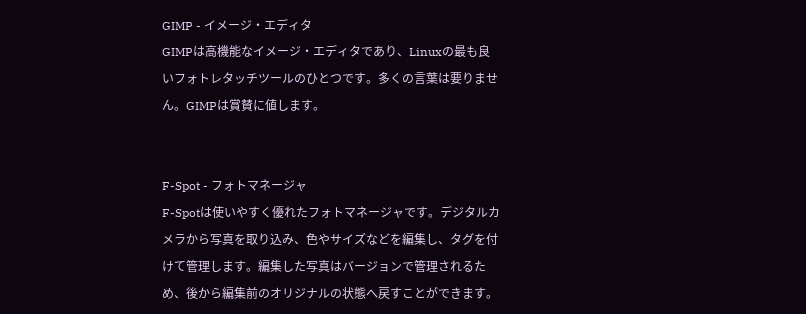GIMP - イメージ・エディタ
GIMPは高機能なイメージ・エディタであり、Linuxの最も良いフォトレタッチツールのひとつです。多くの言葉は要りません。GIMPは賞賛に値します。


F-Spot - フォトマネージャ
F-Spotは使いやすく優れたフォトマネージャです。デジタルカメラから写真を取り込み、色やサイズなどを編集し、タグを付けて管理します。編集した写真はバージョンで管理されるため、後から編集前のオリジナルの状態へ戻すことができます。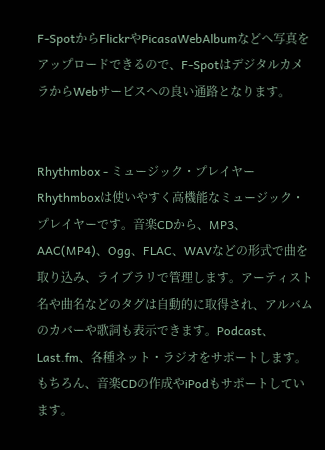F-SpotからFlickrやPicasaWebAlbumなどへ写真をアップロードできるので、F-SpotはデジタルカメラからWebサービスへの良い通路となります。


Rhythmbox - ミュージック・プレイヤー
Rhythmboxは使いやすく高機能なミュージック・プレイヤーです。音楽CDから、MP3、AAC(MP4)、Ogg、FLAC、WAVなどの形式で曲を取り込み、ライブラリで管理します。アーティスト名や曲名などのタグは自動的に取得され、アルバムのカバーや歌詞も表示できます。Podcast、Last.fm、各種ネット・ラジオをサポートします。もちろん、音楽CDの作成やiPodもサポートしています。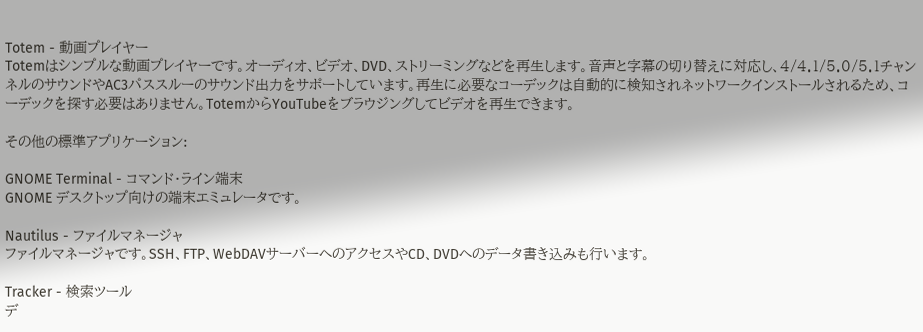Totem - 動画プレイヤー
Totemはシンプルな動画プレイヤーです。オーディオ、ビデオ、DVD、ストリーミングなどを再生します。音声と字幕の切り替えに対応し、4/4.1/5.0/5.1チャンネルのサウンドやAC3パススルーのサウンド出力をサポートしています。再生に必要なコーデックは自動的に検知されネットワークインストールされるため、コーデックを探す必要はありません。TotemからYouTubeをブラウジングしてビデオを再生できます。

その他の標準アプリケーション:

GNOME Terminal - コマンド・ライン端末
GNOME デスクトップ向けの端末エミュレータです。

Nautilus - ファイルマネージャ
ファイルマネージャです。SSH、FTP、WebDAVサーバーへのアクセスやCD、DVDへのデータ書き込みも行います。

Tracker - 検索ツール
デ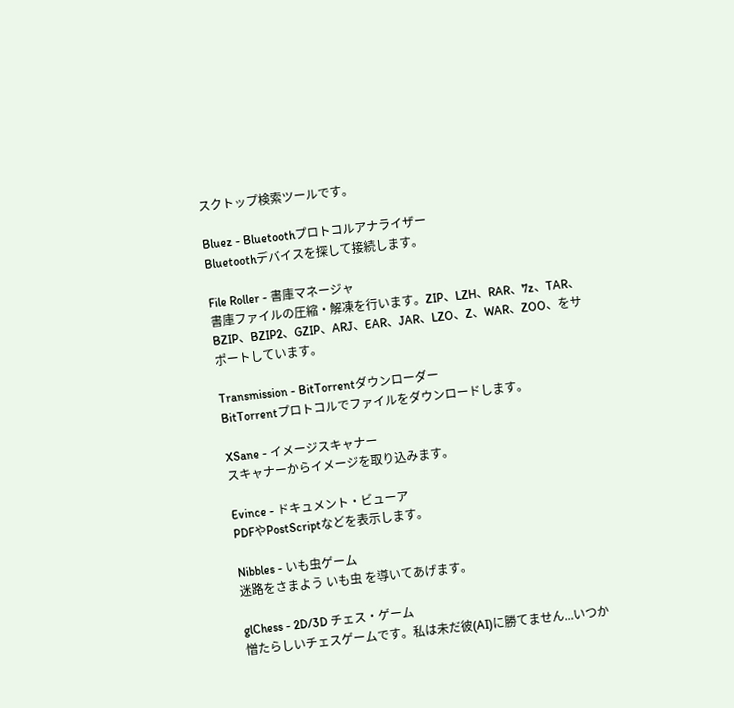スクトップ検索ツールです。

Bluez - Bluetoothプロトコルアナライザー
Bluetoothデバイスを探して接続します。

File Roller - 書庫マネージャ
書庫ファイルの圧縮・解凍を行います。ZIP、LZH、RAR、7z、TAR、BZIP、BZIP2、GZIP、ARJ、EAR、JAR、LZO、Z、WAR、ZOO、をサポートしています。

Transmission - BitTorrentダウンローダー
BitTorrentプロトコルでファイルをダウンロードします。

XSane - イメージスキャナー
スキャナーからイメージを取り込みます。

Evince - ドキュメント・ビューア
PDFやPostScriptなどを表示します。

Nibbles - いも虫ゲーム
迷路をさまよう いも虫 を導いてあげます。

glChess - 2D/3D チェス・ゲーム
憎たらしいチェスゲームです。私は未だ彼(AI)に勝てません...いつか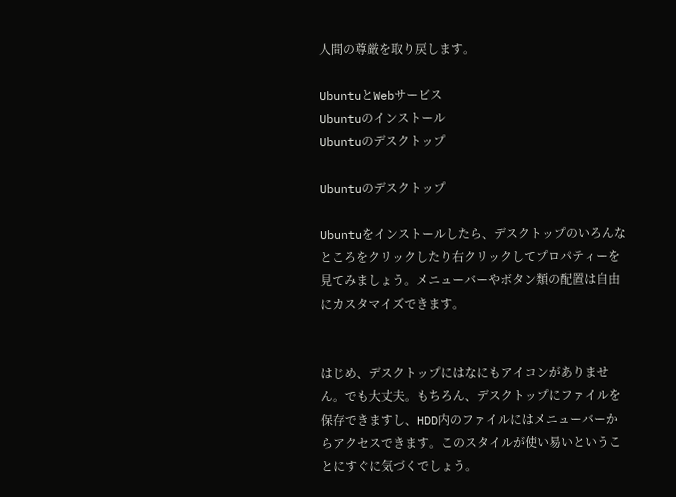人間の尊厳を取り戻します。

UbuntuとWebサービス
Ubuntuのインストール
Ubuntuのデスクトップ

Ubuntuのデスクトップ

Ubuntuをインストールしたら、デスクトップのいろんなところをクリックしたり右クリックしてプロパティーを見てみましょう。メニューバーやボタン類の配置は自由にカスタマイズできます。


はじめ、デスクトップにはなにもアイコンがありません。でも大丈夫。もちろん、デスクトップにファイルを保存できますし、HDD内のファイルにはメニューバーからアクセスできます。このスタイルが使い易いということにすぐに気づくでしょう。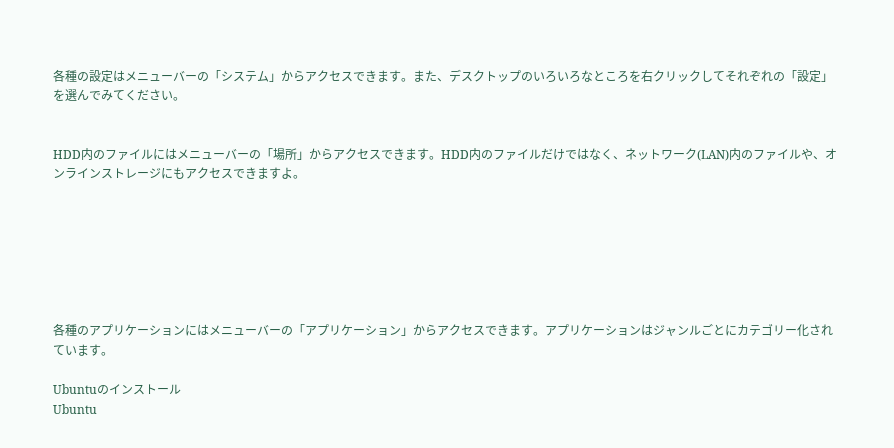各種の設定はメニューバーの「システム」からアクセスできます。また、デスクトップのいろいろなところを右クリックしてそれぞれの「設定」を選んでみてください。


HDD内のファイルにはメニューバーの「場所」からアクセスできます。HDD内のファイルだけではなく、ネットワーク(LAN)内のファイルや、オンラインストレージにもアクセスできますよ。







各種のアプリケーションにはメニューバーの「アプリケーション」からアクセスできます。アプリケーションはジャンルごとにカテゴリー化されています。

Ubuntuのインストール
Ubuntu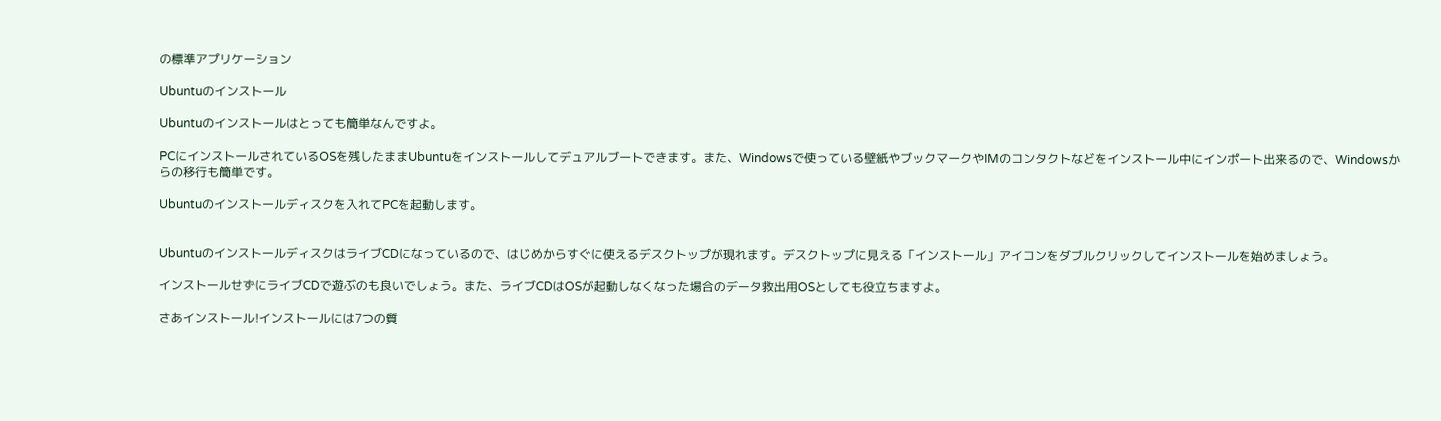の標準アプリケーション

Ubuntuのインストール

Ubuntuのインストールはとっても簡単なんですよ。

PCにインストールされているOSを残したままUbuntuをインストールしてデュアルブートできます。また、Windowsで使っている壁紙やブックマークやIMのコンタクトなどをインストール中にインポート出来るので、Windowsからの移行も簡単です。

Ubuntuのインストールディスクを入れてPCを起動します。


UbuntuのインストールディスクはライブCDになっているので、はじめからすぐに使えるデスクトップが現れます。デスクトップに見える「インストール」アイコンをダブルクリックしてインストールを始めましょう。

インストールせずにライブCDで遊ぶのも良いでしょう。また、ライブCDはOSが起動しなくなった場合のデータ救出用OSとしても役立ちますよ。

さあインストール!インストールには7つの質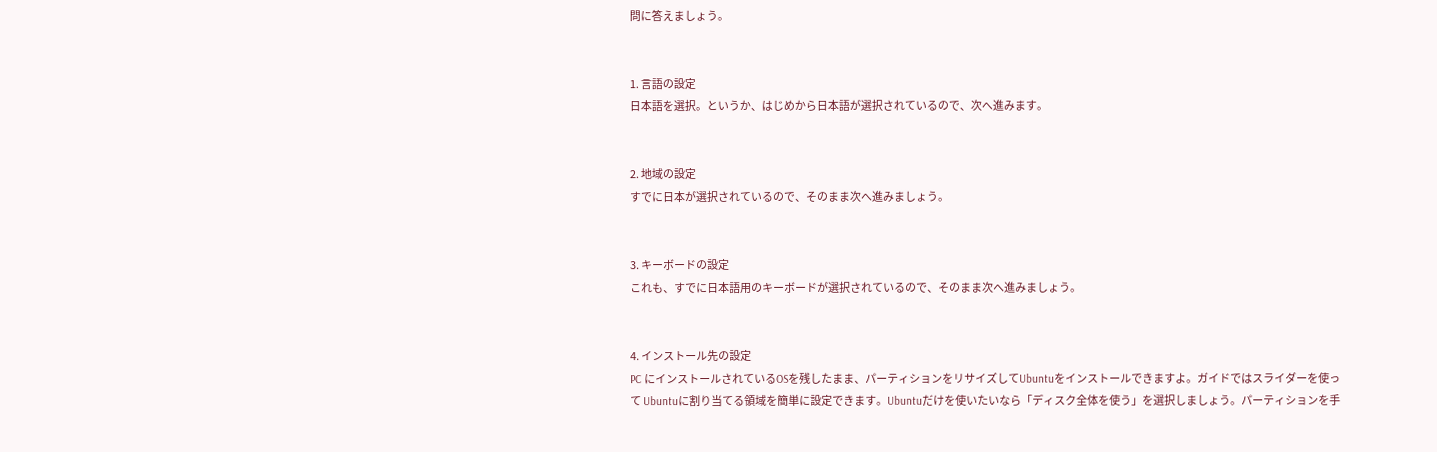問に答えましょう。


1. 言語の設定
日本語を選択。というか、はじめから日本語が選択されているので、次へ進みます。


2. 地域の設定
すでに日本が選択されているので、そのまま次へ進みましょう。


3. キーボードの設定
これも、すでに日本語用のキーボードが選択されているので、そのまま次へ進みましょう。


4. インストール先の設定
PC にインストールされているOSを残したまま、パーティションをリサイズしてUbuntuをインストールできますよ。ガイドではスライダーを使って Ubuntuに割り当てる領域を簡単に設定できます。Ubuntuだけを使いたいなら「ディスク全体を使う」を選択しましょう。パーティションを手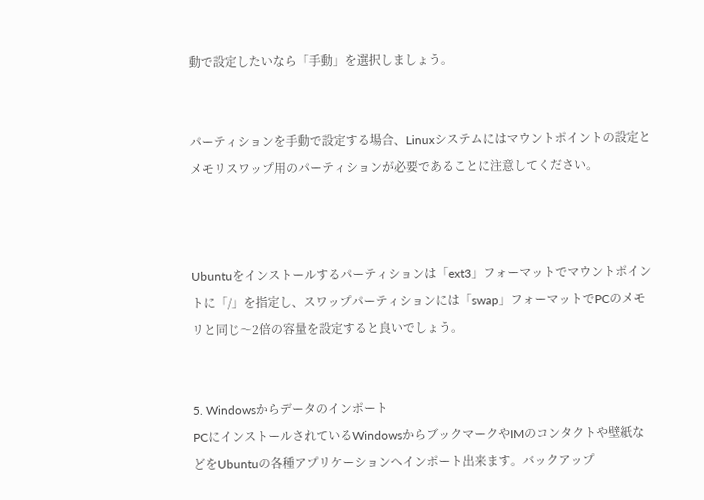動で設定したいなら「手動」を選択しましょう。


パーティションを手動で設定する場合、Linuxシステムにはマウントポイントの設定とメモリスワップ用のパーティションが必要であることに注意してください。



Ubuntuをインストールするパーティションは「ext3」フォーマットでマウントポイントに「/」を指定し、スワップパーティションには「swap」フォーマットでPCのメモリと同じ〜2倍の容量を設定すると良いでしょう。


5. Windowsからデータのインポート
PCにインストールされているWindowsからブックマークやIMのコンタクトや壁紙などをUbuntuの各種アプリケーションへインポート出来ます。バックアップ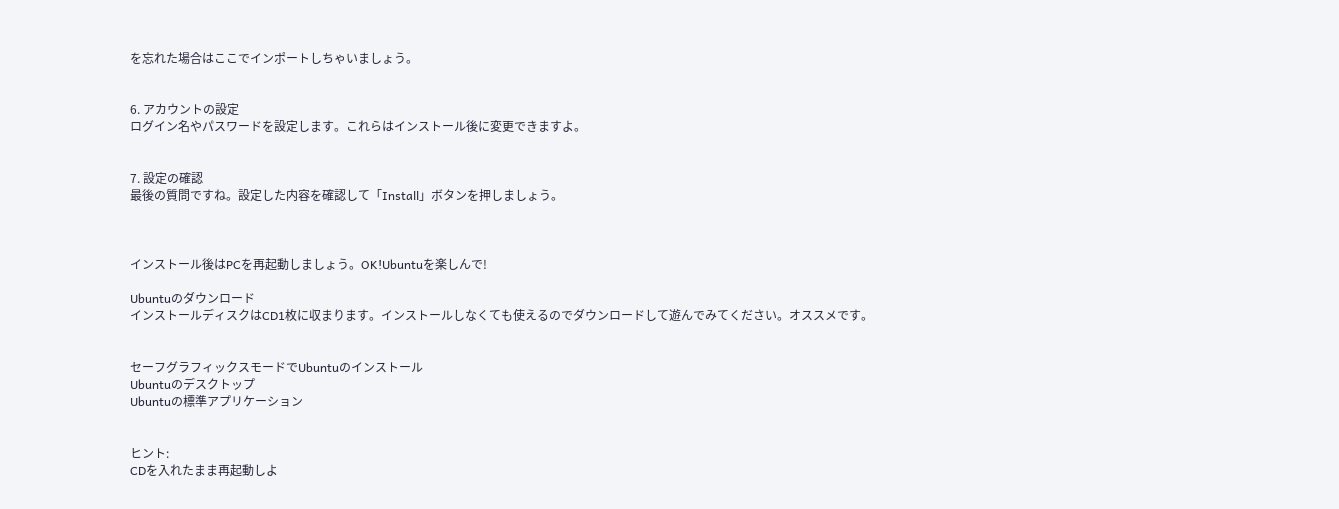を忘れた場合はここでインポートしちゃいましょう。


6. アカウントの設定
ログイン名やパスワードを設定します。これらはインストール後に変更できますよ。


7. 設定の確認
最後の質問ですね。設定した内容を確認して「Install」ボタンを押しましょう。



インストール後はPCを再起動しましょう。OK!Ubuntuを楽しんで!

Ubuntuのダウンロード
インストールディスクはCD1枚に収まります。インストールしなくても使えるのでダウンロードして遊んでみてください。オススメです。


セーフグラフィックスモードでUbuntuのインストール
Ubuntuのデスクトップ
Ubuntuの標準アプリケーション


ヒント:
CDを入れたまま再起動しよ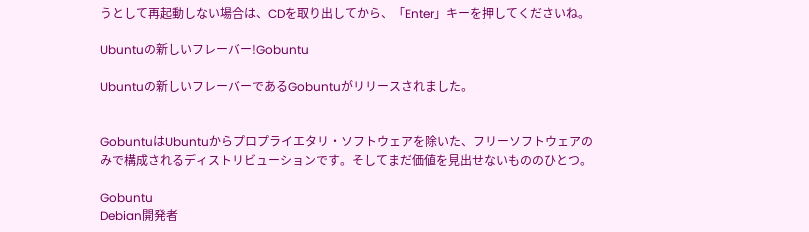うとして再起動しない場合は、CDを取り出してから、「Enter」キーを押してくださいね。

Ubuntuの新しいフレーバー!Gobuntu

Ubuntuの新しいフレーバーであるGobuntuがリリースされました。


GobuntuはUbuntuからプロプライエタリ・ソフトウェアを除いた、フリーソフトウェアのみで構成されるディストリビューションです。そしてまだ価値を見出せないもののひとつ。

Gobuntu
Debian開発者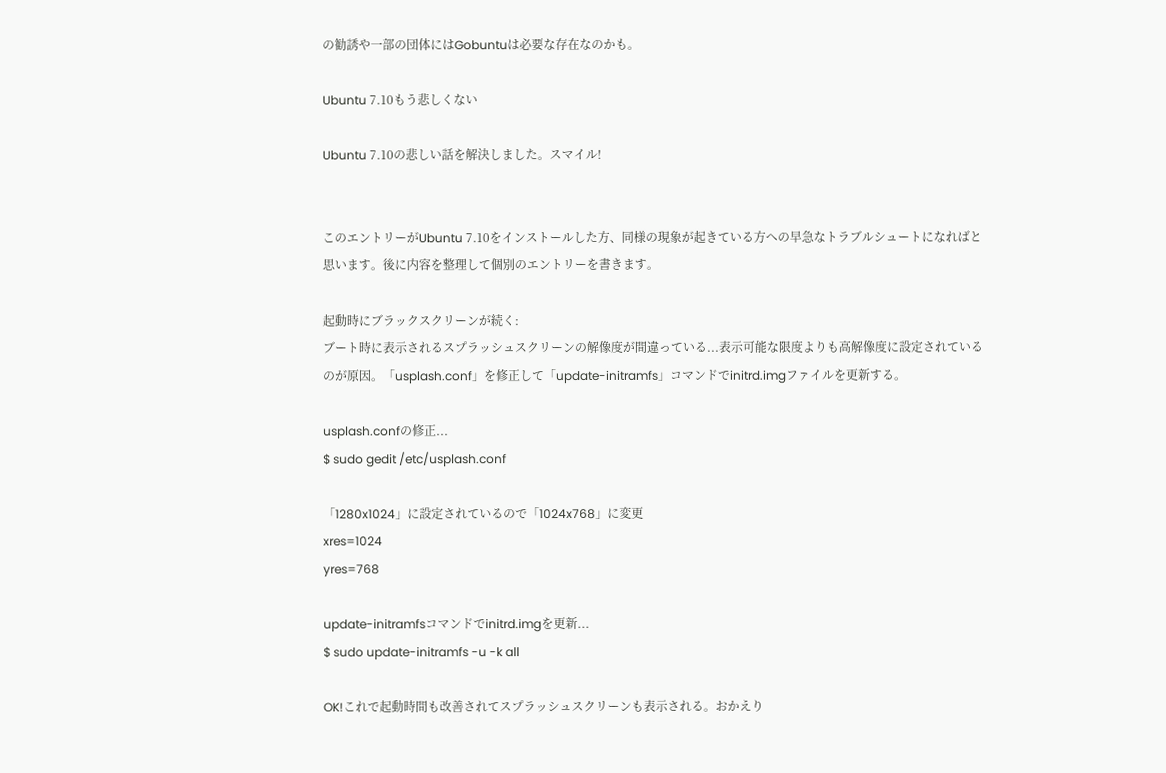の勧誘や一部の団体にはGobuntuは必要な存在なのかも。

Ubuntu 7.10もう悲しくない

Ubuntu 7.10の悲しい話を解決しました。スマイル!


このエントリーがUbuntu 7.10をインストールした方、同様の現象が起きている方への早急なトラブルシュートになればと思います。後に内容を整理して個別のエントリーを書きます。

起動時にブラックスクリーンが続く:
ブート時に表示されるスプラッシュスクリーンの解像度が間違っている...表示可能な限度よりも高解像度に設定されているのが原因。「usplash.conf」を修正して「update-initramfs」コマンドでinitrd.imgファイルを更新する。

usplash.confの修正...
$ sudo gedit /etc/usplash.conf

「1280x1024」に設定されているので「1024x768」に変更
xres=1024
yres=768

update-initramfsコマンドでinitrd.imgを更新...
$ sudo update-initramfs -u -k all

OK!これで起動時間も改善されてスプラッシュスクリーンも表示される。おかえり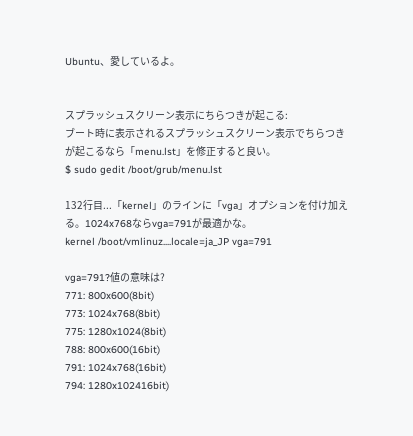Ubuntu、愛しているよ。


スプラッシュスクリーン表示にちらつきが起こる:
ブート時に表示されるスプラッシュスクリーン表示でちらつきが起こるなら「menu.lst」を修正すると良い。
$ sudo gedit /boot/grub/menu.lst

132行目...「kernel」のラインに「vga」オプションを付け加える。1024x768ならvga=791が最適かな。
kernel /boot/vmlinuz....locale=ja_JP vga=791

vga=791?値の意味は?
771: 800x600(8bit)
773: 1024x768(8bit)
775: 1280x1024(8bit)
788: 800x600(16bit)
791: 1024x768(16bit)
794: 1280x102416bit)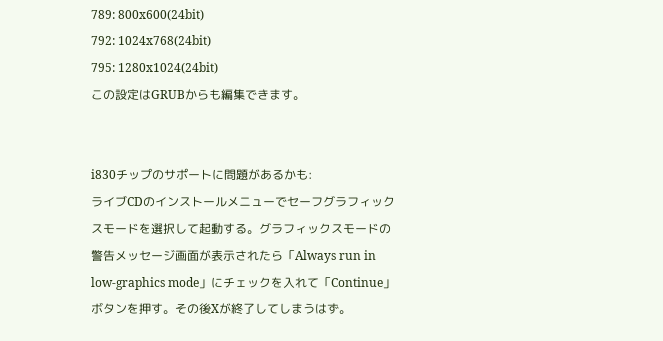789: 800x600(24bit)
792: 1024x768(24bit)
795: 1280x1024(24bit)
この設定はGRUBからも編集できます。


i830チップのサポートに問題があるかも:
ライブCDのインストールメニューでセーフグラフィックスモードを選択して起動する。グラフィックスモードの警告メッセージ画面が表示されたら「Always run in low-graphics mode」にチェックを入れて「Continue」ボタンを押す。その後Xが終了してしまうはず。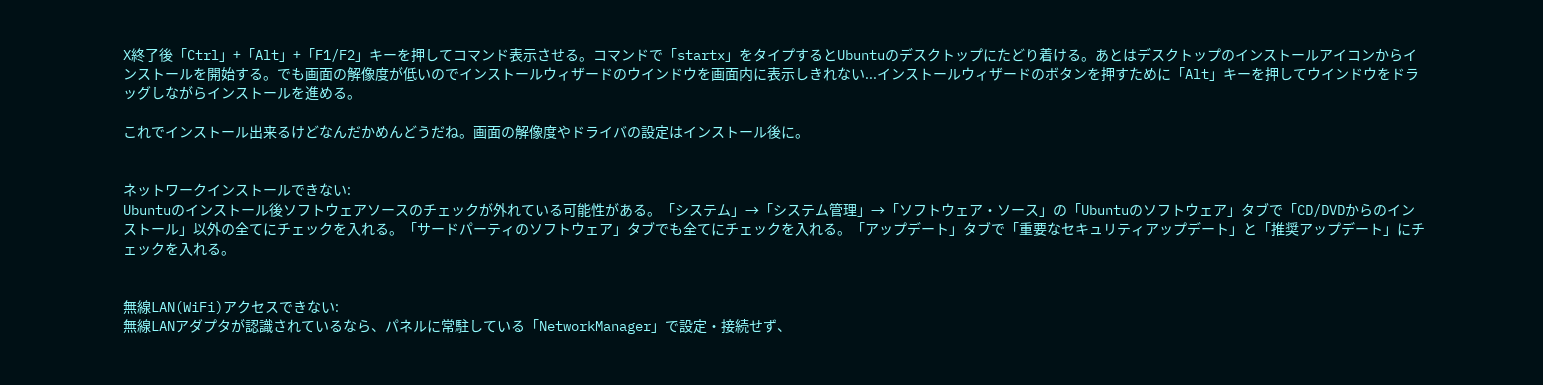X終了後「Ctrl」+「Alt」+「F1/F2」キーを押してコマンド表示させる。コマンドで「startx」をタイプするとUbuntuのデスクトップにたどり着ける。あとはデスクトップのインストールアイコンからインストールを開始する。でも画面の解像度が低いのでインストールウィザードのウインドウを画面内に表示しきれない...インストールウィザードのボタンを押すために「Alt」キーを押してウインドウをドラッグしながらインストールを進める。

これでインストール出来るけどなんだかめんどうだね。画面の解像度やドライバの設定はインストール後に。


ネットワークインストールできない:
Ubuntuのインストール後ソフトウェアソースのチェックが外れている可能性がある。「システム」→「システム管理」→「ソフトウェア・ソース」の「Ubuntuのソフトウェア」タブで「CD/DVDからのインストール」以外の全てにチェックを入れる。「サードパーティのソフトウェア」タブでも全てにチェックを入れる。「アップデート」タブで「重要なセキュリティアップデート」と「推奨アップデート」にチェックを入れる。


無線LAN(WiFi)アクセスできない:
無線LANアダプタが認識されているなら、パネルに常駐している「NetworkManager」で設定・接続せず、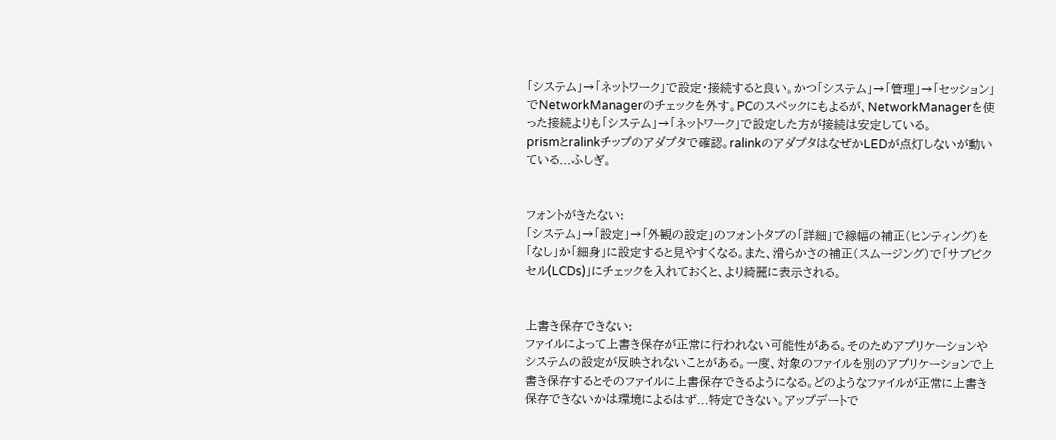「システム」→「ネットワーク」で設定・接続すると良い。かつ「システム」→「管理」→「セッション」でNetworkManagerのチェックを外す。PCのスペックにもよるが、NetworkManagerを使った接続よりも「システム」→「ネットワーク」で設定した方が接続は安定している。
prismとralinkチップのアダプタで確認。ralinkのアダプタはなぜかLEDが点灯しないが動いている...ふしぎ。


フォントがきたない:
「システム」→「設定」→「外観の設定」のフォントタブの「詳細」で線幅の補正(ヒンティング)を「なし」か「細身」に設定すると見やすくなる。また、滑らかさの補正(スムージング)で「サブピクセル(LCDs)」にチェックを入れておくと、より綺麗に表示される。


上書き保存できない:
ファイルによって上書き保存が正常に行われない可能性がある。そのためアプリケーションやシステムの設定が反映されないことがある。一度、対象のファイルを別のアプリケーションで上書き保存するとそのファイルに上書保存できるようになる。どのようなファイルが正常に上書き保存できないかは環境によるはず...特定できない。アップデートで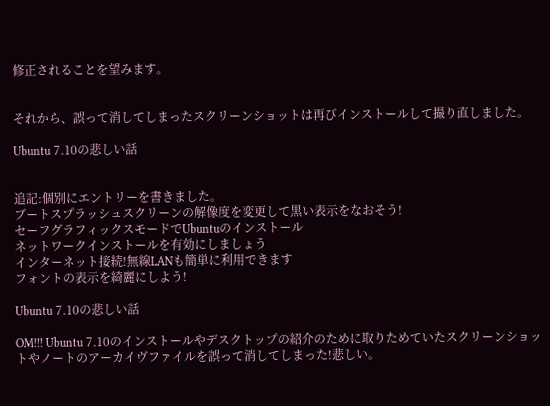修正されることを望みます。


それから、誤って消してしまったスクリーンショットは再びインストールして撮り直しました。

Ubuntu 7.10の悲しい話


追記:個別にエントリーを書きました。
ブートスプラッシュスクリーンの解像度を変更して黒い表示をなおそう!
セーフグラフィックスモードでUbuntuのインストール
ネットワークインストールを有効にしましょう
インターネット接続!無線LANも簡単に利用できます
フォントの表示を綺麗にしよう!

Ubuntu 7.10の悲しい話

OM!!! Ubuntu 7.10のインストールやデスクトップの紹介のために取りためていたスクリーンショットやノートのアーカイヴファイルを誤って消してしまった!悲しい。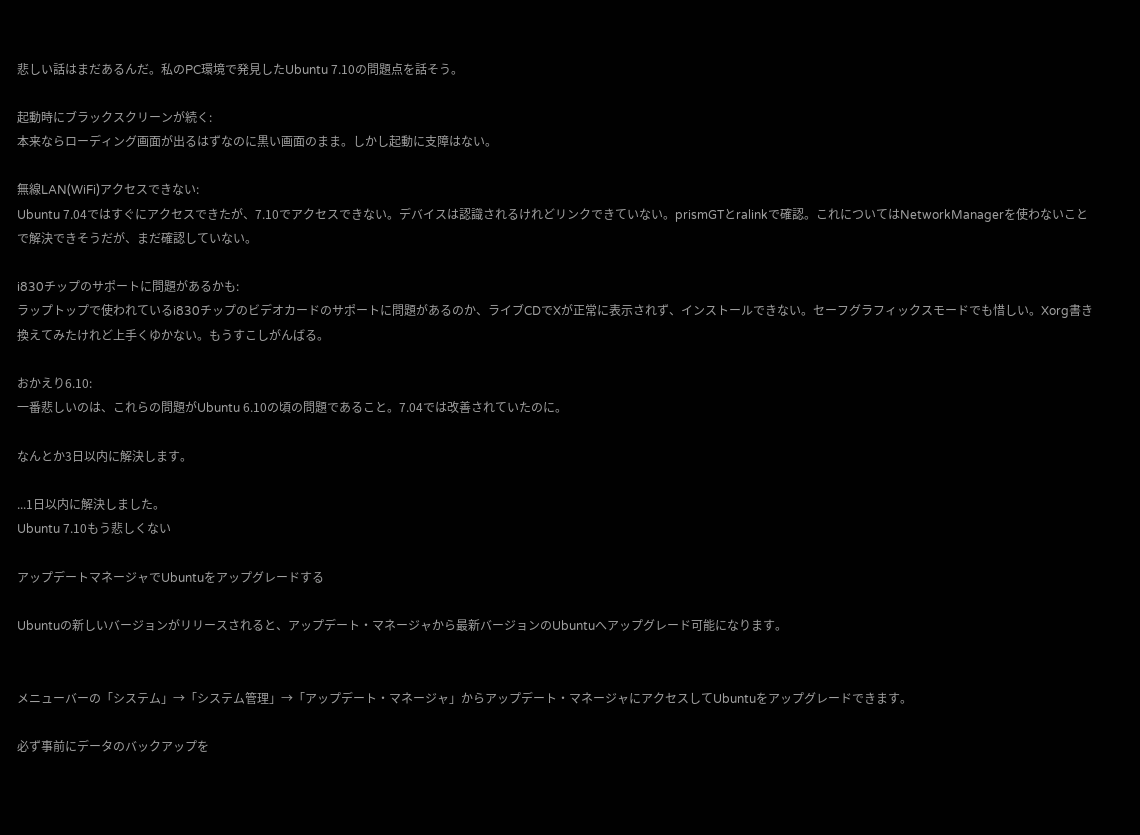悲しい話はまだあるんだ。私のPC環境で発見したUbuntu 7.10の問題点を話そう。

起動時にブラックスクリーンが続く:
本来ならローディング画面が出るはずなのに黒い画面のまま。しかし起動に支障はない。

無線LAN(WiFi)アクセスできない:
Ubuntu 7.04ではすぐにアクセスできたが、7.10でアクセスできない。デバイスは認識されるけれどリンクできていない。prismGTとralinkで確認。これについてはNetworkManagerを使わないことで解決できそうだが、まだ確認していない。

i830チップのサポートに問題があるかも:
ラップトップで使われているi830チップのビデオカードのサポートに問題があるのか、ライブCDでXが正常に表示されず、インストールできない。セーフグラフィックスモードでも惜しい。Xorg書き換えてみたけれど上手くゆかない。もうすこしがんばる。

おかえり6.10:
一番悲しいのは、これらの問題がUbuntu 6.10の頃の問題であること。7.04では改善されていたのに。

なんとか3日以内に解決します。

...1日以内に解決しました。
Ubuntu 7.10もう悲しくない

アップデートマネージャでUbuntuをアップグレードする

Ubuntuの新しいバージョンがリリースされると、アップデート・マネージャから最新バージョンのUbuntuへアップグレード可能になります。


メニューバーの「システム」→「システム管理」→「アップデート・マネージャ」からアップデート・マネージャにアクセスしてUbuntuをアップグレードできます。

必ず事前にデータのバックアップを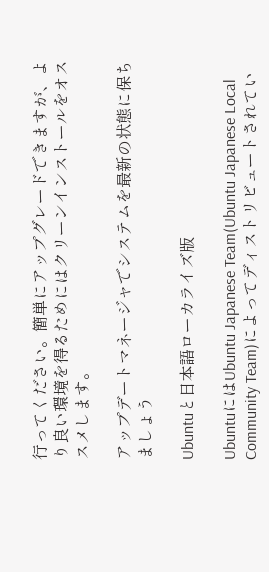行ってください。簡単にアップグレードできますが、より良い環境を得るためにはクリーンインストールをオススメします。

アップデートマネージャでシステムを最新の状態に保ちましょう

Ubuntuと日本語ローカライズ版

UbuntuにはUbuntu Japanese Team(Ubuntu Japanese Local Community Team)によってディストリビュートされてい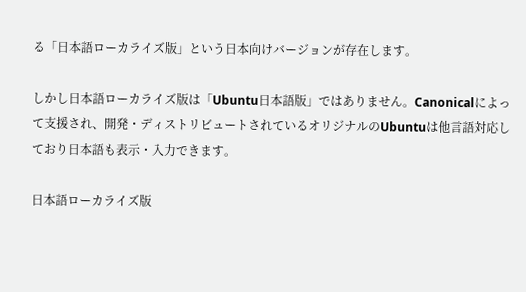る「日本語ローカライズ版」という日本向けバージョンが存在します。

しかし日本語ローカライズ版は「Ubuntu日本語版」ではありません。Canonicalによって支援され、開発・ディストリビュートされているオリジナルのUbuntuは他言語対応しており日本語も表示・入力できます。

日本語ローカライズ版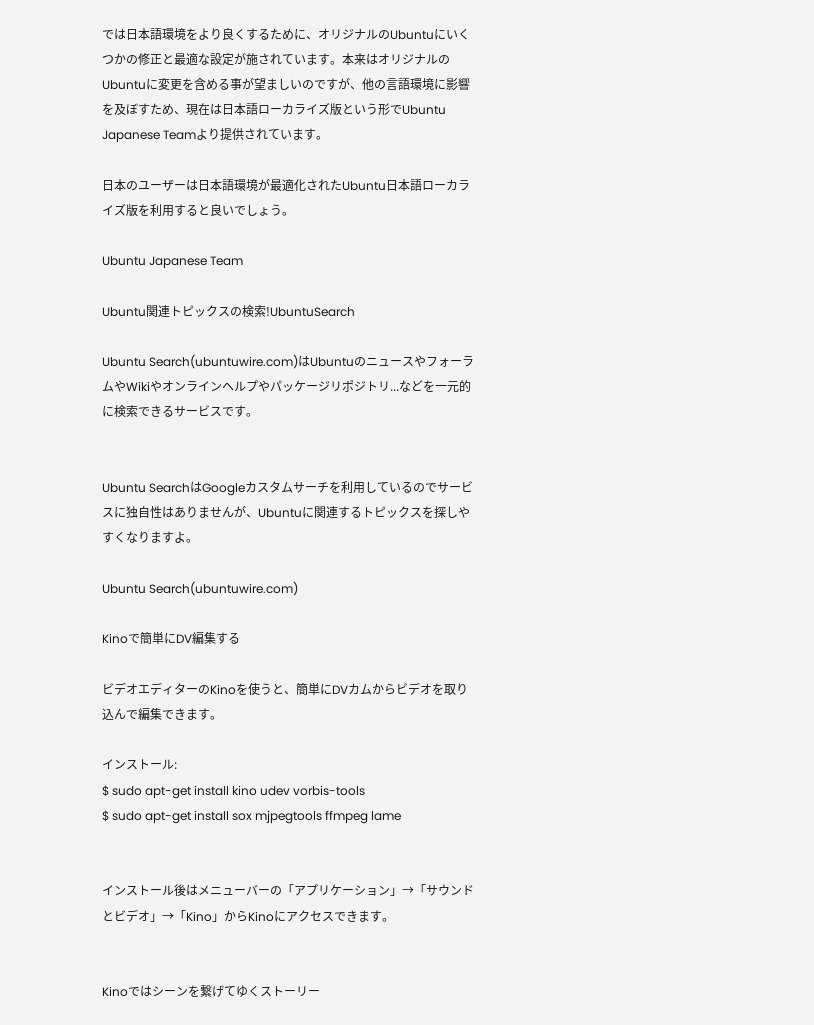では日本語環境をより良くするために、オリジナルのUbuntuにいくつかの修正と最適な設定が施されています。本来はオリジナルのUbuntuに変更を含める事が望ましいのですが、他の言語環境に影響を及ぼすため、現在は日本語ローカライズ版という形でUbuntu Japanese Teamより提供されています。

日本のユーザーは日本語環境が最適化されたUbuntu日本語ローカライズ版を利用すると良いでしょう。

Ubuntu Japanese Team

Ubuntu関連トピックスの検索!UbuntuSearch

Ubuntu Search(ubuntuwire.com)はUbuntuのニュースやフォーラムやWikiやオンラインヘルプやパッケージリポジトリ...などを一元的に検索できるサービスです。


Ubuntu SearchはGoogleカスタムサーチを利用しているのでサービスに独自性はありませんが、Ubuntuに関連するトピックスを探しやすくなりますよ。

Ubuntu Search(ubuntuwire.com)

Kinoで簡単にDV編集する

ビデオエディターのKinoを使うと、簡単にDVカムからビデオを取り込んで編集できます。

インストール:
$ sudo apt-get install kino udev vorbis-tools
$ sudo apt-get install sox mjpegtools ffmpeg lame


インストール後はメニューバーの「アプリケーション」→「サウンドとビデオ」→「Kino」からKinoにアクセスできます。


Kinoではシーンを繋げてゆくストーリー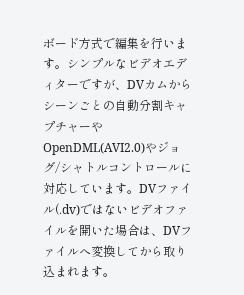ボード方式で編集を行います。シンプルなビデオエディターですが、DVカムからシーンごとの自動分割キャプチャーやOpenDML(AVI2.0)やジョグ/シャトルコントロールに対応しています。DVファイル(.dv)ではないビデオファイルを開いた場合は、DVファイルへ変換してから取り込まれます。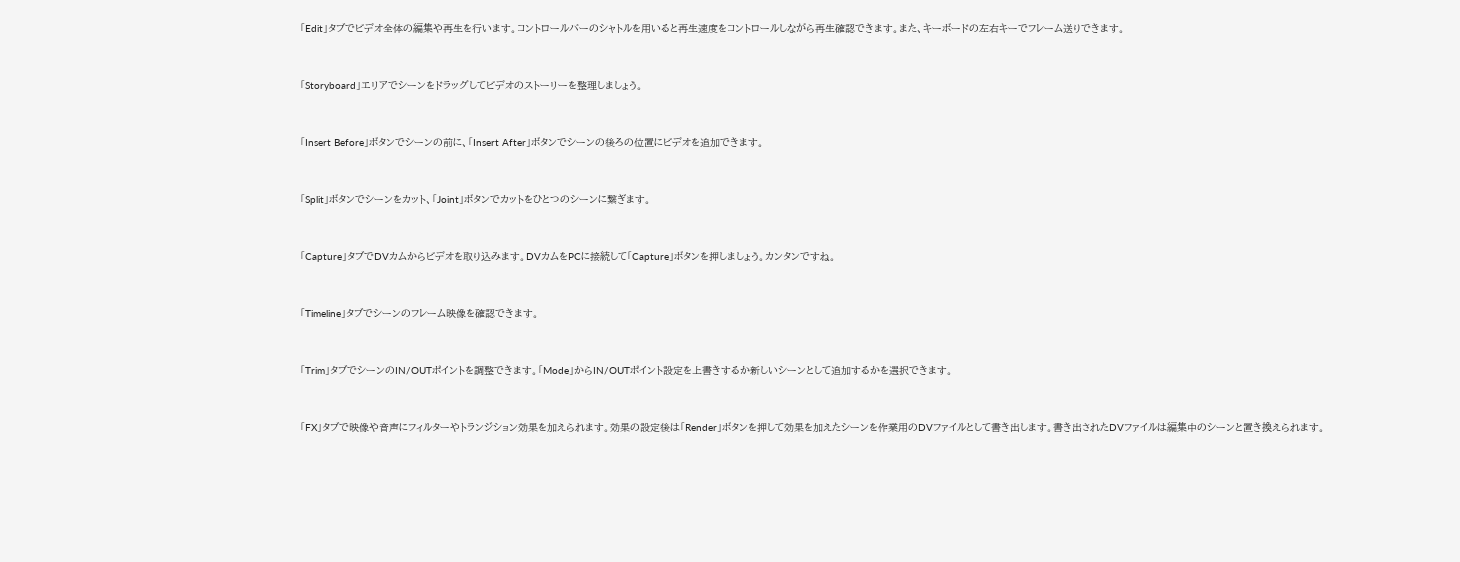「Edit」タブでビデオ全体の編集や再生を行います。コントロールバーのシャトルを用いると再生速度をコントロールしながら再生確認できます。また、キーボードの左右キーでフレーム送りできます。


「Storyboard」エリアでシーンをドラッグしてビデオのストーリーを整理しましょう。


「Insert Before」ボタンでシーンの前に、「Insert After」ボタンでシーンの後ろの位置にビデオを追加できます。


「Split」ボタンでシーンをカット、「Joint」ボタンでカットをひとつのシーンに繋ぎます。


「Capture」タブでDVカムからビデオを取り込みます。DVカムをPCに接続して「Capture」ボタンを押しましょう。カンタンですね。


「Timeline」タブでシーンのフレーム映像を確認できます。


「Trim」タブでシーンのIN/OUTポイントを調整できます。「Mode」からIN/OUTポイント設定を上書きするか新しいシーンとして追加するかを選択できます。


「FX」タブで映像や音声にフィルターやトランジション効果を加えられます。効果の設定後は「Render」ボタンを押して効果を加えたシーンを作業用のDVファイルとして書き出します。書き出されたDVファイルは編集中のシーンと置き換えられます。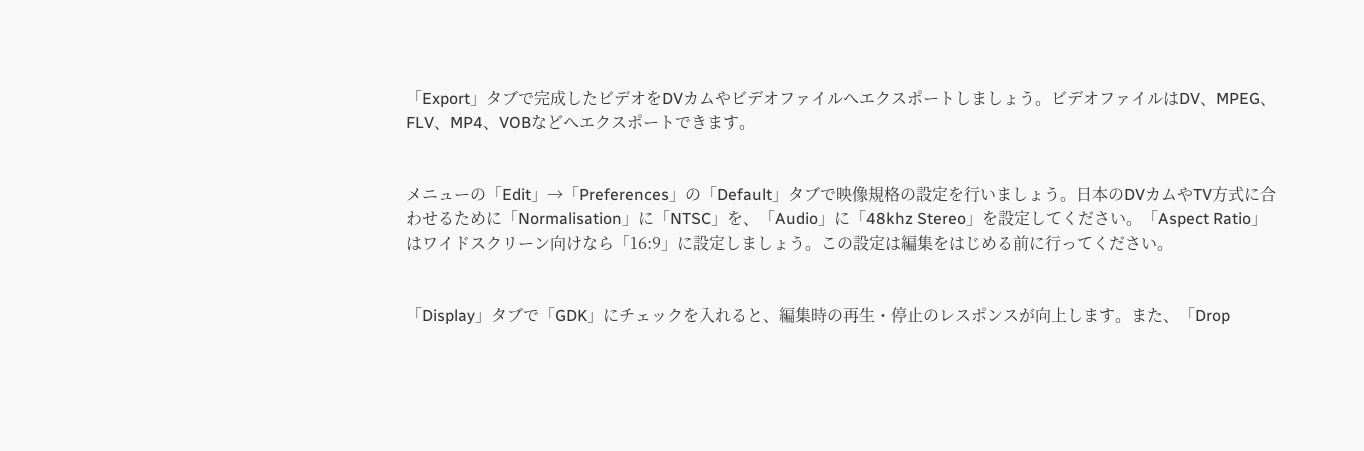「Export」タブで完成したビデオをDVカムやビデオファイルへエクスポートしましょう。ビデオファイルはDV、MPEG、FLV、MP4、VOBなどへエクスポートできます。


メニューの「Edit」→「Preferences」の「Default」タブで映像規格の設定を行いましょう。日本のDVカムやTV方式に合わせるために「Normalisation」に「NTSC」を、「Audio」に「48khz Stereo」を設定してください。「Aspect Ratio」はワイドスクリーン向けなら「16:9」に設定しましょう。この設定は編集をはじめる前に行ってください。


「Display」タブで「GDK」にチェックを入れると、編集時の再生・停止のレスポンスが向上します。また、「Drop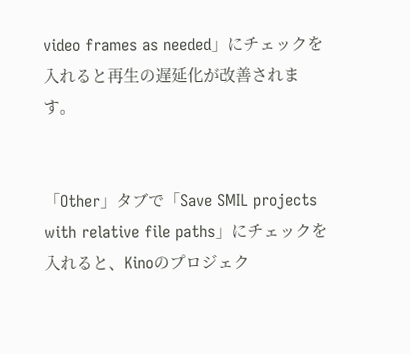video frames as needed」にチェックを入れると再生の遅延化が改善されます。


「Other」タブで「Save SMIL projects with relative file paths」にチェックを入れると、Kinoのプロジェク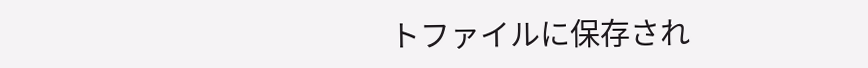トファイルに保存され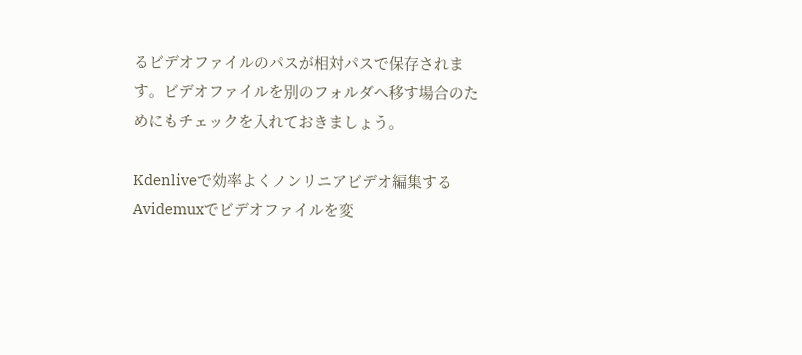るビデオファイルのパスが相対パスで保存されます。ビデオファイルを別のフォルダへ移す場合のためにもチェックを入れておきましょう。

Kdenliveで効率よくノンリニアビデオ編集する
Avidemuxでビデオファイルを変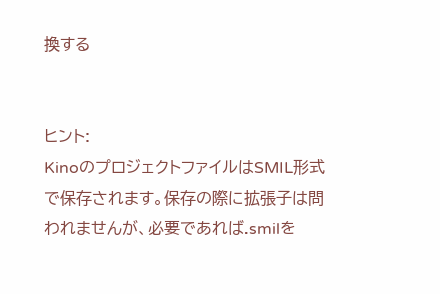換する


ヒント:
KinoのプロジェクトファイルはSMIL形式で保存されます。保存の際に拡張子は問われませんが、必要であれば.smilを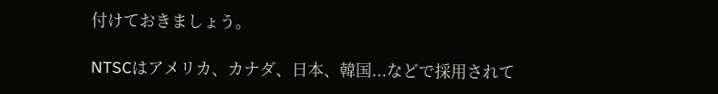付けておきましょう。

NTSCはアメリカ、カナダ、日本、韓国...などで採用されて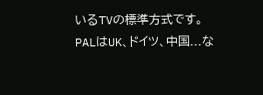いるTVの標準方式です。PALはUK、ドイツ、中国...な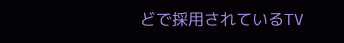どで採用されているTV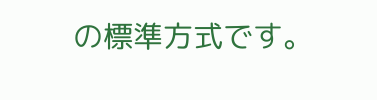の標準方式です。